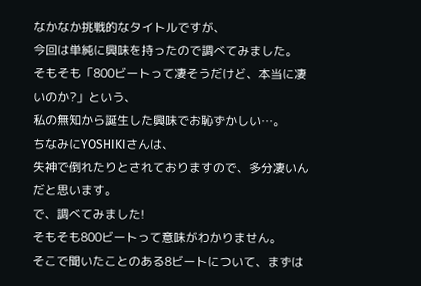なかなか挑戦的なタイトルですが、
今回は単純に興味を持ったので調べてみました。
そもそも「800ビートって凄そうだけど、本当に凄いのか?」という、
私の無知から誕生した興味でお恥ずかしい…。
ちなみにYOSHIKIさんは、
失神で倒れたりとされておりますので、多分凄いんだと思います。
で、調べてみました!
そもそも800ビートって意味がわかりません。
そこで聞いたことのある8ビートについて、まずは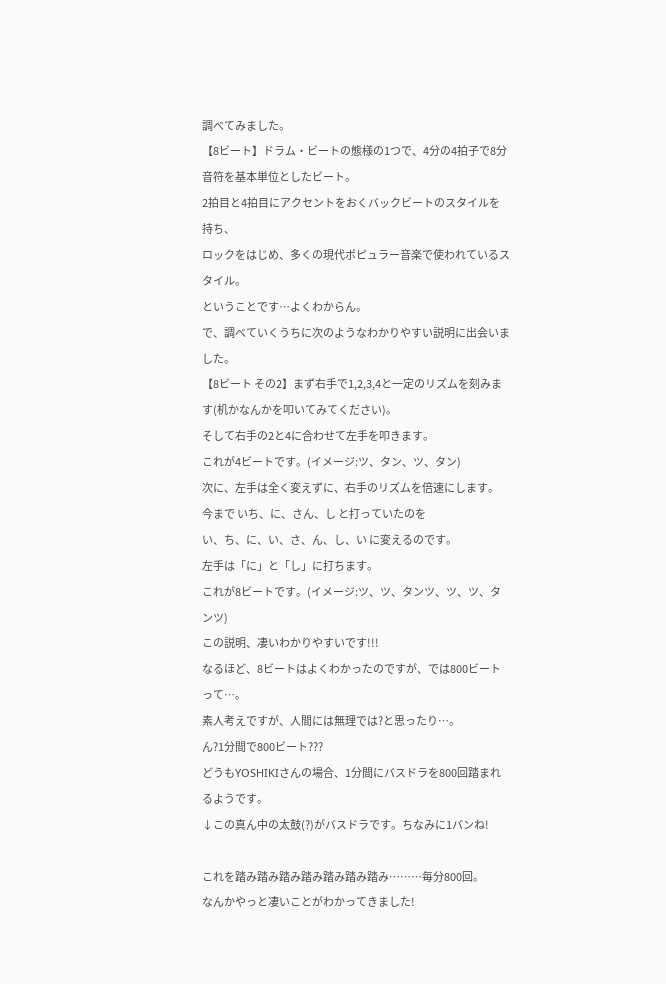調べてみました。
【8ビート】ドラム・ビートの態様の1つで、4分の4拍子で8分音符を基本単位としたビート。
2拍目と4拍目にアクセントをおくバックビートのスタイルを持ち、
ロックをはじめ、多くの現代ポピュラー音楽で使われているスタイル。
ということです…よくわからん。
で、調べていくうちに次のようなわかりやすい説明に出会いました。
【8ビート その2】まず右手で1,2,3,4と一定のリズムを刻みます(机かなんかを叩いてみてください)。
そして右手の2と4に合わせて左手を叩きます。
これが4ビートです。(イメージ:ツ、タン、ツ、タン)
次に、左手は全く変えずに、右手のリズムを倍速にします。
今まで いち、に、さん、し と打っていたのを
い、ち、に、い、さ、ん、し、い に変えるのです。
左手は「に」と「し」に打ちます。
これが8ビートです。(イメージ:ツ、ツ、タンツ、ツ、ツ、タンツ)
この説明、凄いわかりやすいです!!!
なるほど、8ビートはよくわかったのですが、では800ビートって…。
素人考えですが、人間には無理では?と思ったり…。
ん?1分間で800ビート???
どうもYOSHIKIさんの場合、1分間にバスドラを800回踏まれるようです。
↓この真ん中の太鼓(?)がバスドラです。ちなみに1バンね!

これを踏み踏み踏み踏み踏み踏み踏み………毎分800回。
なんかやっと凄いことがわかってきました!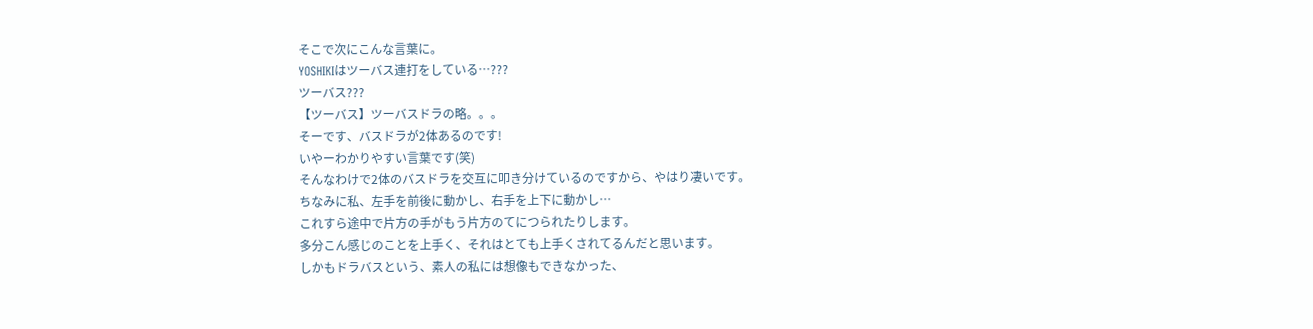そこで次にこんな言葉に。
YOSHIKIはツーバス連打をしている…???
ツーバス???
【ツーバス】ツーバスドラの略。。。
そーです、バスドラが2体あるのです!
いやーわかりやすい言葉です(笑)
そんなわけで2体のバスドラを交互に叩き分けているのですから、やはり凄いです。
ちなみに私、左手を前後に動かし、右手を上下に動かし…
これすら途中で片方の手がもう片方のてにつられたりします。
多分こん感じのことを上手く、それはとても上手くされてるんだと思います。
しかもドラバスという、素人の私には想像もできなかった、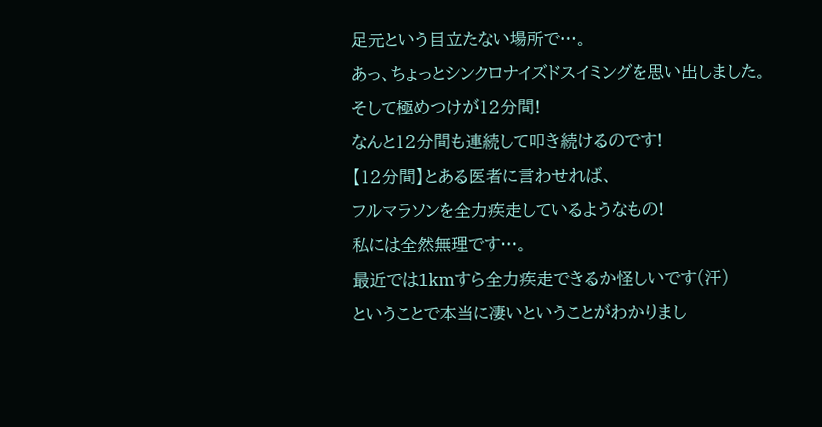足元という目立たない場所で…。
あっ、ちょっとシンクロナイズドスイミングを思い出しました。
そして極めつけが12分間!
なんと12分間も連続して叩き続けるのです!
【12分間】とある医者に言わせれば、
フルマラソンを全力疾走しているようなもの!
私には全然無理です…。
最近では1kmすら全力疾走できるか怪しいです(汗)
ということで本当に凄いということがわかりまし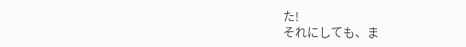た!
それにしても、ま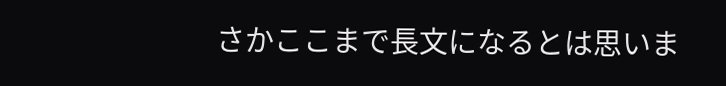さかここまで長文になるとは思いま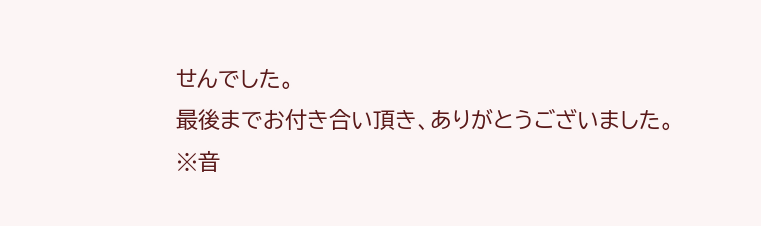せんでした。
最後までお付き合い頂き、ありがとうございました。
※音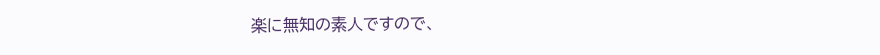楽に無知の素人ですので、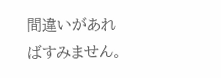間違いがあればすみません。